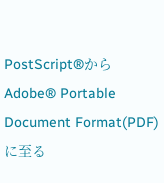PostScript®からAdobe® Portable Document Format(PDF)に至る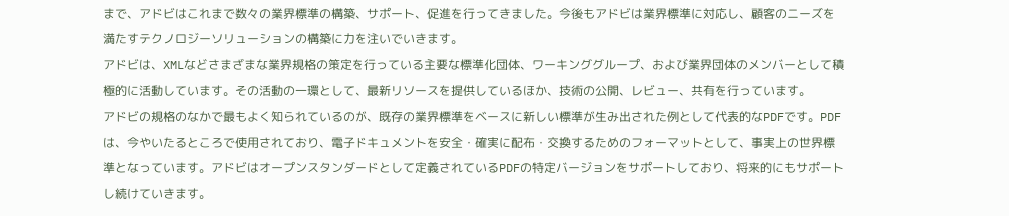まで、アドビはこれまで数々の業界標準の構築、サポート、促進を行ってきました。今後もアドビは業界標準に対応し、顧客のニーズを満たすテクノロジーソリューションの構築に力を注いでいきます。
アドビは、XMLなどさまざまな業界規格の策定を行っている主要な標準化団体、ワーキンググループ、および業界団体のメンバーとして積極的に活動しています。その活動の一環として、最新リソースを提供しているほか、技術の公開、レビュー、共有を行っています。
アドビの規格のなかで最もよく知られているのが、既存の業界標準をベースに新しい標準が生み出された例として代表的なPDFです。PDFは、今やいたるところで使用されており、電子ドキュメントを安全・確実に配布・交換するためのフォーマットとして、事実上の世界標準となっています。アドビはオープンスタンダードとして定義されているPDFの特定バージョンをサポートしており、将来的にもサポートし続けていきます。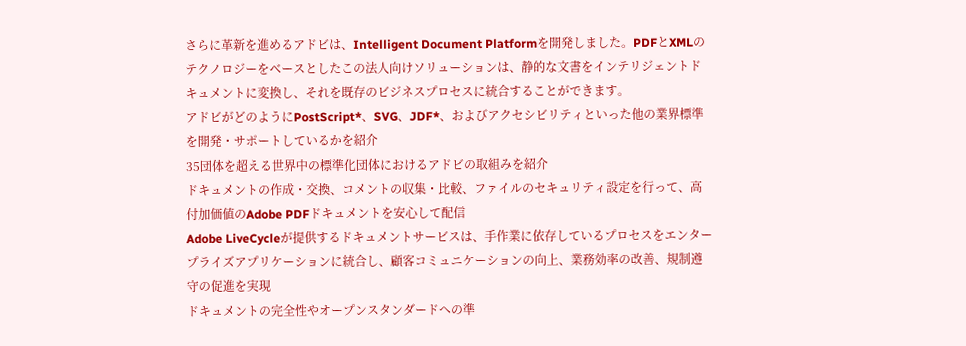さらに革新を進めるアドビは、Intelligent Document Platformを開発しました。PDFとXMLのテクノロジーをベースとしたこの法人向けソリューションは、静的な文書をインテリジェントドキュメントに変換し、それを既存のビジネスプロセスに統合することができます。
アドビがどのようにPostScript*、SVG、JDF*、およびアクセシビリティといった他の業界標準を開発・サポートしているかを紹介
35団体を超える世界中の標準化団体におけるアドビの取組みを紹介
ドキュメントの作成・交換、コメントの収集・比較、ファイルのセキュリティ設定を行って、高付加価値のAdobe PDFドキュメントを安心して配信
Adobe LiveCycleが提供するドキュメントサービスは、手作業に依存しているプロセスをエンタープライズアプリケーションに統合し、顧客コミュニケーションの向上、業務効率の改善、規制遵守の促進を実現
ドキュメントの完全性やオープンスタンダードへの準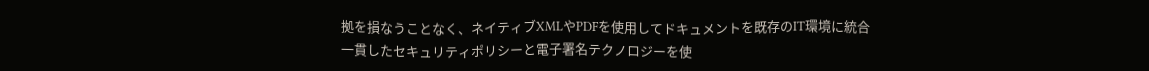拠を損なうことなく、ネイティブXMLやPDFを使用してドキュメントを既存のIT環境に統合
一貫したセキュリティポリシーと電子署名テクノロジーを使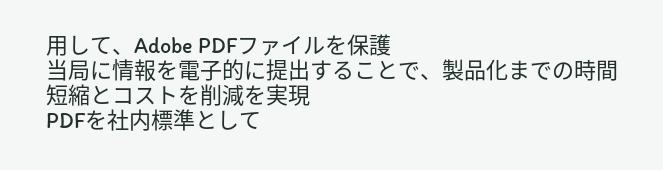用して、Adobe PDFファイルを保護
当局に情報を電子的に提出することで、製品化までの時間短縮とコストを削減を実現
PDFを社内標準として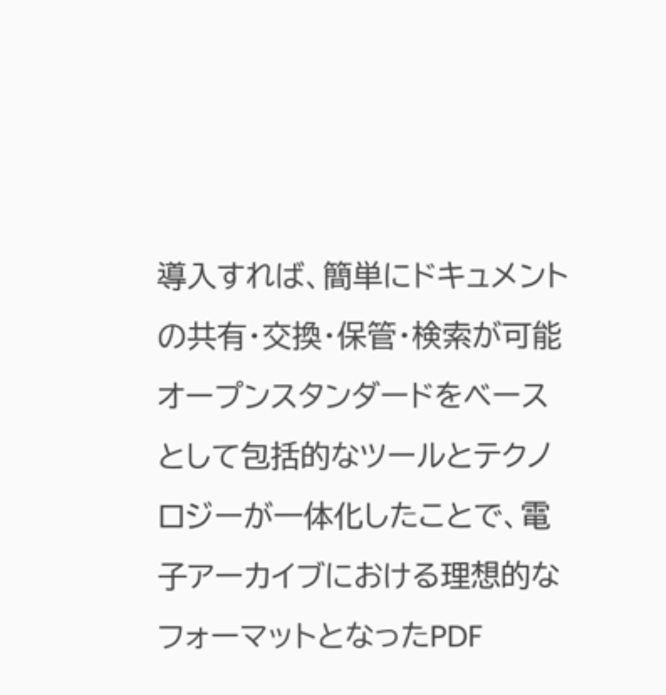導入すれば、簡単にドキュメントの共有・交換・保管・検索が可能
オープンスタンダードをベースとして包括的なツールとテクノロジーが一体化したことで、電子アーカイブにおける理想的なフォーマットとなったPDF